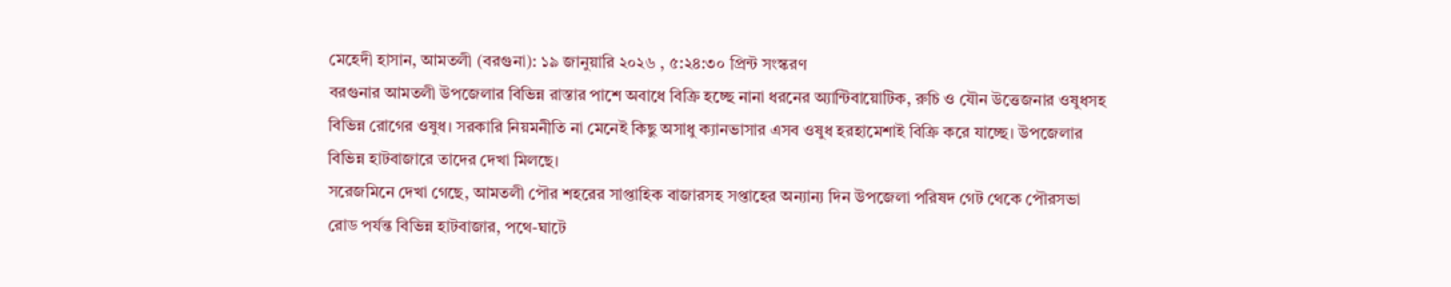মেহেদী হাসান, আমতলী (বরগুনা): ১৯ জানুয়ারি ২০২৬ , ৫:২৪:৩০ প্রিন্ট সংস্করণ
বরগুনার আমতলী উপজেলার বিভিন্ন রাস্তার পাশে অবাধে বিক্রি হচ্ছে নানা ধরনের অ্যান্টিবায়োটিক, রুচি ও যৌন উত্তেজনার ওষুধসহ বিভিন্ন রোগের ওষুধ। সরকারি নিয়মনীতি না মেনেই কিছু অসাধু ক্যানভাসার এসব ওষুধ হরহামেশাই বিক্রি করে যাচ্ছে। উপজেলার বিভিন্ন হাটবাজারে তাদের দেখা মিলছে।
সরেজমিনে দেখা গেছে, আমতলী পৌর শহরের সাপ্তাহিক বাজারসহ সপ্তাহের অন্যান্য দিন উপজেলা পরিষদ গেট থেকে পৌরসভা রোড পর্যন্ত বিভিন্ন হাটবাজার, পথে-ঘাটে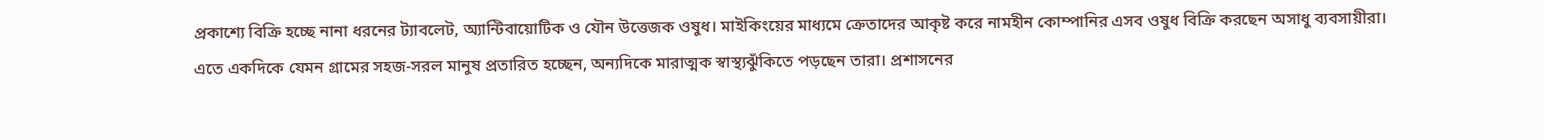প্রকাশ্যে বিক্রি হচ্ছে নানা ধরনের ট্যাবলেট, অ্যান্টিবায়োটিক ও যৌন উত্তেজক ওষুধ। মাইকিংয়ের মাধ্যমে ক্রেতাদের আকৃষ্ট করে নামহীন কোম্পানির এসব ওষুধ বিক্রি করছেন অসাধু ব্যবসায়ীরা।
এতে একদিকে যেমন গ্রামের সহজ-সরল মানুষ প্রতারিত হচ্ছেন, অন্যদিকে মারাত্মক স্বাস্থ্যঝুঁকিতে পড়ছেন তারা। প্রশাসনের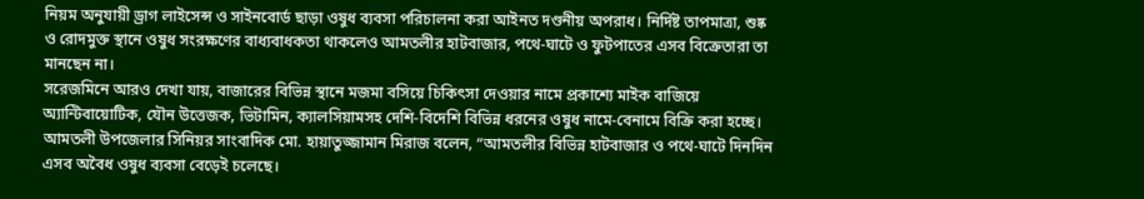নিয়ম অনুযায়ী ড্রাগ লাইসেন্স ও সাইনবোর্ড ছাড়া ওষুধ ব্যবসা পরিচালনা করা আইনত দণ্ডনীয় অপরাধ। নির্দিষ্ট তাপমাত্রা, শুষ্ক ও রোদমুক্ত স্থানে ওষুধ সংরক্ষণের বাধ্যবাধকতা থাকলেও আমতলীর হাটবাজার, পথে-ঘাটে ও ফুটপাতের এসব বিক্রেতারা তা মানছেন না।
সরেজমিনে আরও দেখা যায়, বাজারের বিভিন্ন স্থানে মজমা বসিয়ে চিকিৎসা দেওয়ার নামে প্রকাশ্যে মাইক বাজিয়ে অ্যান্টিবায়োটিক, যৌন উত্তেজক, ভিটামিন, ক্যালসিয়ামসহ দেশি-বিদেশি বিভিন্ন ধরনের ওষুধ নামে-বেনামে বিক্রি করা হচ্ছে।
আমতলী উপজেলার সিনিয়র সাংবাদিক মো. হায়াতুজ্জামান মিরাজ বলেন, “আমতলীর বিভিন্ন হাটবাজার ও পথে-ঘাটে দিনদিন এসব অবৈধ ওষুধ ব্যবসা বেড়েই চলেছে।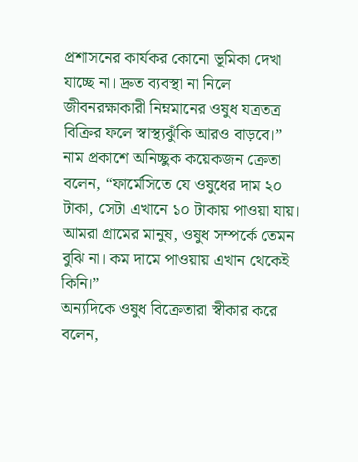প্রশাসনের কার্যকর কোনো ভূমিকা দেখা যাচ্ছে না। দ্রুত ব্যবস্থা না নিলে জীবনরক্ষাকারী নিম্নমানের ওষুধ যত্রতত্র বিক্রির ফলে স্বাস্থ্যঝুঁকি আরও বাড়বে।”
নাম প্রকাশে অনিচ্ছুক কয়েকজন ক্রেতা বলেন, “ফার্মেসিতে যে ওষুধের দাম ২০ টাকা, সেটা এখানে ১০ টাকায় পাওয়া যায়। আমরা গ্রামের মানুষ, ওষুধ সম্পর্কে তেমন বুঝি না। কম দামে পাওয়ায় এখান থেকেই কিনি।”
অন্যদিকে ওষুধ বিক্রেতারা স্বীকার করে বলেন,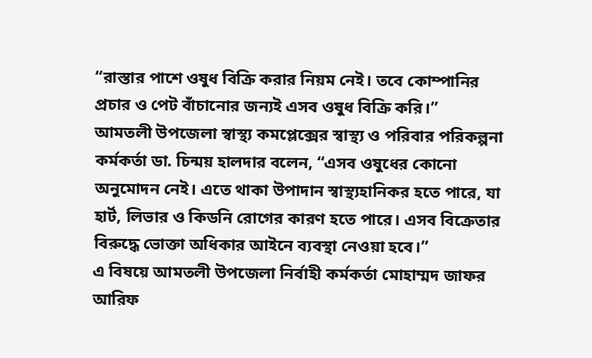“রাস্তার পাশে ওষুধ বিক্রি করার নিয়ম নেই। তবে কোম্পানির প্রচার ও পেট বাঁচানোর জন্যই এসব ওষুধ বিক্রি করি।”
আমতলী উপজেলা স্বাস্থ্য কমপ্লেক্সের স্বাস্থ্য ও পরিবার পরিকল্পনা কর্মকর্তা ডা. চিন্ময় হালদার বলেন, “এসব ওষুধের কোনো অনুমোদন নেই। এতে থাকা উপাদান স্বাস্থ্যহানিকর হতে পারে, যা হার্ট, লিভার ও কিডনি রোগের কারণ হতে পারে। এসব বিক্রেতার বিরুদ্ধে ভোক্তা অধিকার আইনে ব্যবস্থা নেওয়া হবে।”
এ বিষয়ে আমতলী উপজেলা নির্বাহী কর্মকর্তা মোহাম্মদ জাফর আরিফ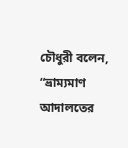চৌধুরী বলেন, “ভ্রাম্যমাণ আদালতের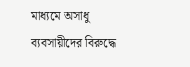মাধ্যমে অসাধু ব্যবসায়ীদের বিরুদ্ধে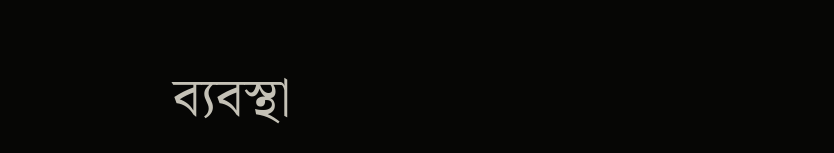ব্যবস্থা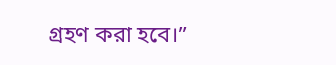গ্রহণ করা হবে।”